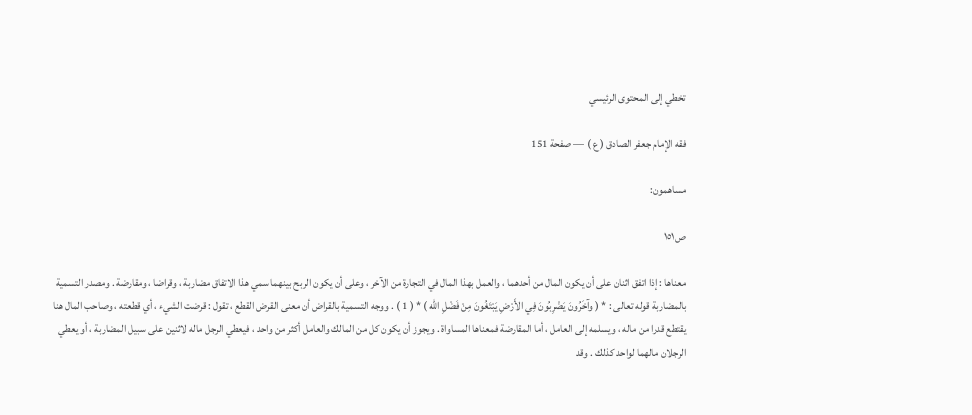تخطي إلى المحتوى الرئيسي

فقه الإمام جعفر الصادق ( ع ) — صفحة 151

مساهمون:

ص١٥١

معناها : إذا اتفق اثنان على أن يكون المال من أحدهما ، والعمل بهذا المال في التجارة من الآخر ، وعلى أن يكون الربح بينهما سمي هذا الاتفاق مضاربة ، وقراضا ، ومقارضة . ومصدر التسمية بالمضاربة قوله تعالى : * ( وآخَرُونَ يَضْرِبُونَ فِي الأَرْضِ يَبْتَغُونَ مِنْ فَضْلِ الله ) * ( 1 ) . ووجه التسمية بالقراض أن معنى القرض القطع ، تقول : قرضت الشيء ، أي قطعته ، وصاحب المال هنا يقتطع قدرا من ماله ، ويسلمه إلى العامل ، أما المقارضة فمعناها المساواة . ويجوز أن يكون كل من المالك والعامل أكثر من واحد ، فيعطي الرجل ماله لاثنين على سبيل المضاربة ، أو يعطي الرجلان مالهما لواحد كذلك . وقد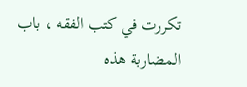تكررت في كتب الفقه ، باب المضاربة هذه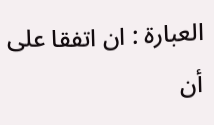العبارة : ان اتفقا على أن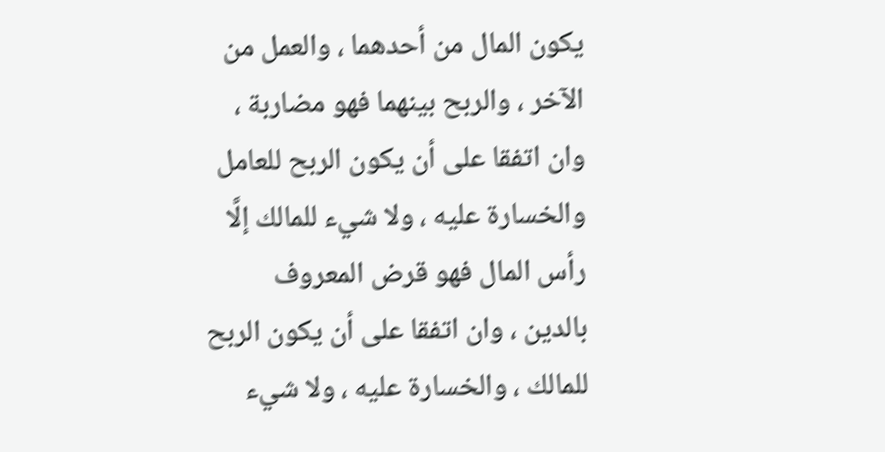يكون المال من أحدهما ، والعمل من الآخر ، والربح بينهما فهو مضاربة ، وان اتفقا على أن يكون الربح للعامل والخسارة عليه ، ولا شيء للمالك إلَّا رأس المال فهو قرض المعروف بالدين ، وان اتفقا على أن يكون الربح للمالك ، والخسارة عليه ، ولا شيء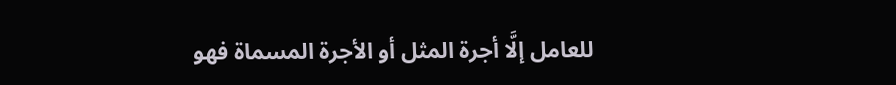للعامل إلَّا أجرة المثل أو الأجرة المسماة فهو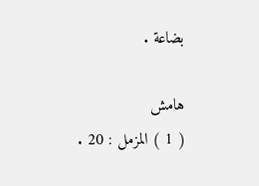بضاعة .

هامش
( 1 ) المزمل : 20 .